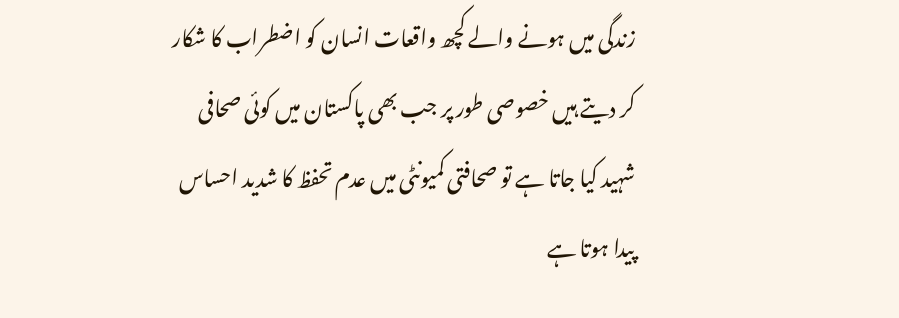زندگی میں ہونے والے کچھ واقعات انسان کو اضطراب کا شکار کر دیتے ہیں خصوصی طور پر جب بھی پاکستان میں کوئی صحافی شہید کیا جاتا ہے تو صحافتی کمیونٹی میں عدم تحفظ کا شدید احساس پیدا ہوتا ہے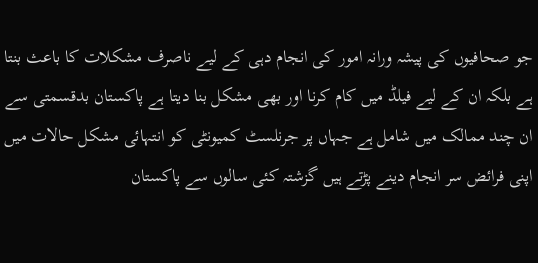جو صحافیوں کی پیشہ ورانہ امور کی انجام دہی کے لیے ناصرف مشکلات کا باعث بنتا ہے بلکہ ان کے لیے فیلڈ میں کام کرنا اور بھی مشکل بنا دیتا ہے پاکستان بدقسمتی سے ان چند ممالک میں شامل ہے جہاں پر جرنلسٹ کمیونٹی کو انتہائی مشکل حالات میں اپنی فرائض سر انجام دینے پڑتے ہیں گزشتہ کئی سالوں سے پاکستان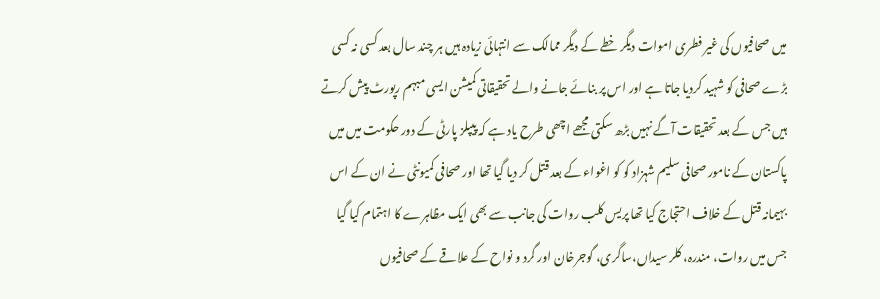میں صحافیوں کی غیر فطری اموات دیگر خطے کے دیگر ممالک سے انتہائی زیادہ ہیں ہر چند سال بعد کسی نہ کسی بڑے صحافی کو شہید کردیا جاتا ہے اور اس پر بنائے جانے والے تحقیقاتی کمیشن ایسی مبہم رپورٹ پیش کرتے ہیں جس کے بعد تحقیقات آگے نہیں بڑھ سکتی مجھے اچھی طرح یاد ہے کہ پیپلز پارٹی کے دور حکومت میں میں پاکستان کے نامور صحافی سلیم شہزاد کو کو اغواء کے بعد قتل کر دیا گیا تھا اور صحافی کمیونٹی نے ان کے اس بہیمانہ قتل کے خلاف احتجاج کیا تھا پریس کلب روات کی جانب سے بھی ایک مظاہرے کا اہتمام کیا گیا جس میں روات، مندرہ، کلر سیداں،ساگری، گوجرخان اور گرد و نواح کے علاقے کے صحافیوں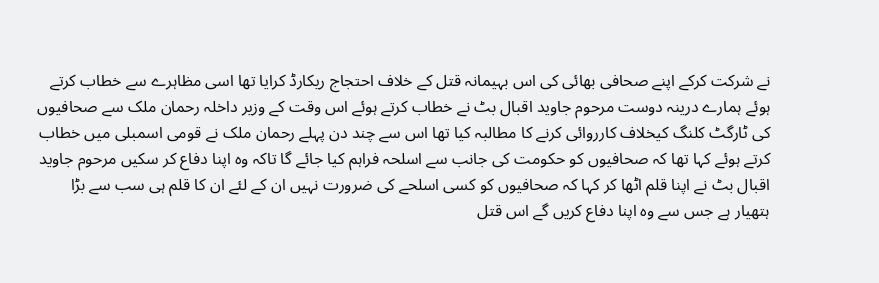نے شرکت کرکے اپنے صحافی بھائی کی اس بہیمانہ قتل کے خلاف احتجاج ریکارڈ کرایا تھا اسی مظاہرے سے خطاب کرتے ہوئے ہمارے درینہ دوست مرحوم جاوید اقبال بٹ نے خطاب کرتے ہوئے اس وقت کے وزیر داخلہ رحمان ملک سے صحافیوں کی ٹارگٹ کلنگ کیخلاف کارروائی کرنے کا مطالبہ کیا تھا اس سے چند دن پہلے رحمان ملک نے قومی اسمبلی میں خطاب کرتے ہوئے کہا تھا کہ صحافیوں کو حکومت کی جانب سے اسلحہ فراہم کیا جائے گا تاکہ وہ اپنا دفاع کر سکیں مرحوم جاوید اقبال بٹ نے اپنا قلم اٹھا کر کہا کہ صحافیوں کو کسی اسلحے کی ضرورت نہیں ان کے لئے ان کا قلم ہی سب سے بڑا ہتھیار ہے جس سے وہ اپنا دفاع کریں گے اس قتل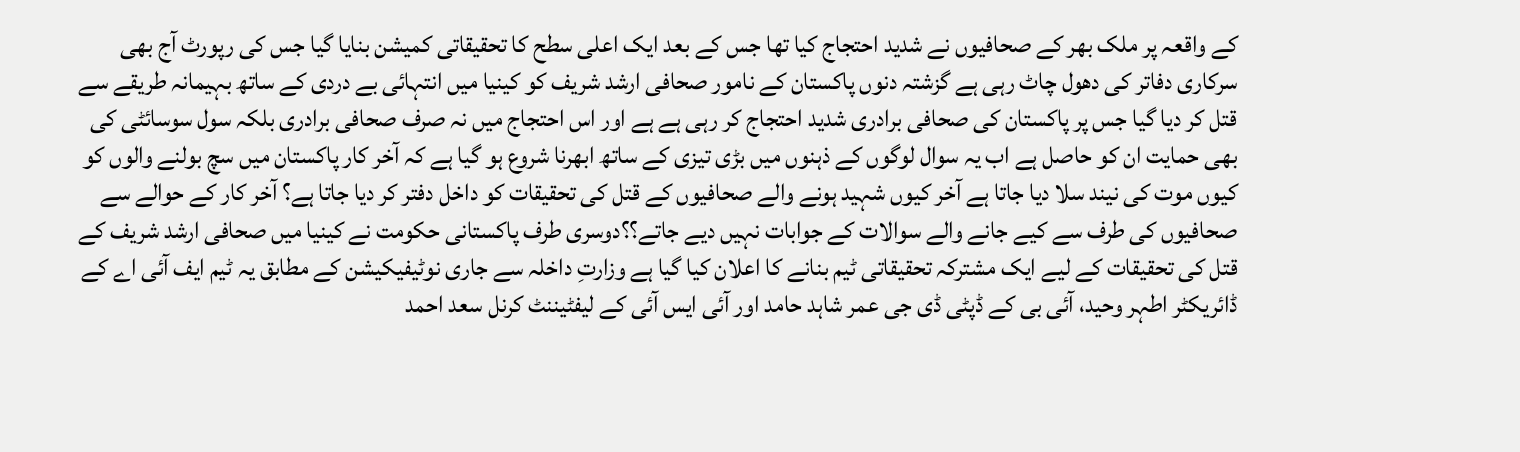کے واقعہ پر ملک بھر کے صحافیوں نے شدید احتجاج کیا تھا جس کے بعد ایک اعلی سطح کا تحقیقاتی کمیشن بنایا گیا جس کی رپورٹ آج بھی سرکاری دفاتر کی دھول چاٹ رہی ہے گزشتہ دنوں پاکستان کے نامور صحافی ارشد شریف کو کینیا میں انتہائی بے دردی کے ساتھ بہیمانہ طریقے سے قتل کر دیا گیا جس پر پاکستان کی صحافی برادری شدید احتجاج کر رہی ہے ہے اور اس احتجاج میں نہ صرف صحافی برادری بلکہ سول سوسائٹی کی بھی حمایت ان کو حاصل ہے اب یہ سوال لوگوں کے ذہنوں میں بڑی تیزی کے ساتھ ابھرنا شروع ہو گیا ہے کہ آخر کار پاکستان میں سچ بولنے والوں کو کیوں موت کی نیند سلا دیا جاتا ہے آخر کیوں شہید ہونے والے صحافیوں کے قتل کی تحقیقات کو داخل دفتر کر دیا جاتا ہے؟ آخر کار کے حوالے سے صحافیوں کی طرف سے کیے جانے والے سوالات کے جوابات نہیں دیے جاتے؟؟دوسری طرف پاکستانی حکومت نے کینیا میں صحافی ارشد شریف کے قتل کی تحقیقات کے لیے ایک مشترکہ تحقیقاتی ٹیم بنانے کا اعلان کیا گیا ہے وزارتِ داخلہ سے جاری نوٹیفیکیشن کے مطابق یہ ٹیم ایف آئی اے کے ڈائریکٹر اطہر وحید، آئی بی کے ڈپٹی ڈی جی عمر شاہد حامد اور آئی ایس آئی کے لیفٹیننٹ کرنل سعد احمد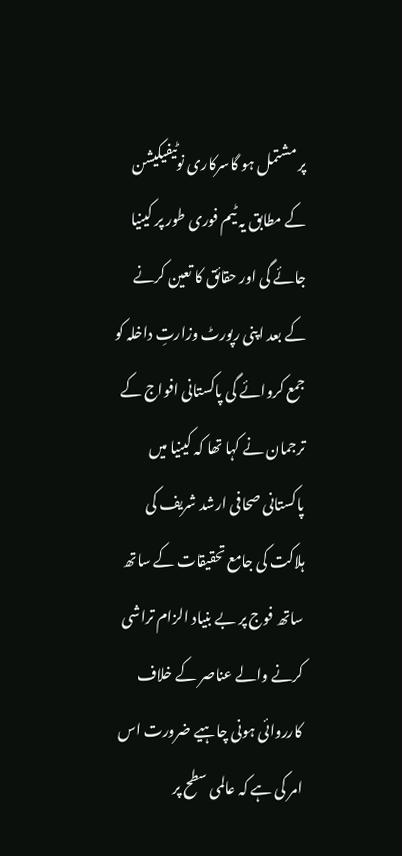پر مشتمل ہو گاسرکاری نوٹیفیکیشن کے مطابق یہ ٹیم فوری طور پر کینیا جائے گی اور حقائق کا تعین کرنے کے بعد اپنی رپورٹ وزارتِ داخلہ کو جمع کروائے گی پاکستانی افواج کے ترجمان نے کہا تھا کہ کینیا میں پاکستانی صحافی ارشد شریف کی ہلاکت کی جامع تحقیقات کے ساتھ ساتھ فوج پر بے بنیاد الزام تراشی کرنے والے عناصر کے خلاف کارروائی ہونی چاہیے ضرورت اس امر کی ہے کہ عالمی سطح پر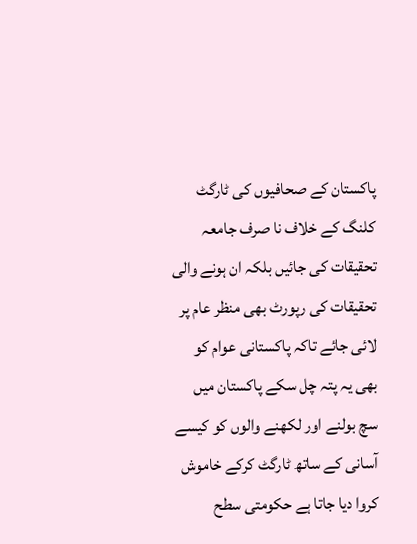پاکستان کے صحافیوں کی ٹارگٹ کلنگ کے خلاف نا صرف جامعہ تحقیقات کی جائیں بلکہ ان ہونے والی تحقیقات کی رپورٹ بھی منظر عام پر لائی جائے تاکہ پاکستانی عوام کو بھی یہ پتہ چل سکے پاکستان میں سچ بولنے اور لکھنے والوں کو کیسے آسانی کے ساتھ ٹارگٹ کرکے خاموش کروا دیا جاتا ہے حکومتی سطح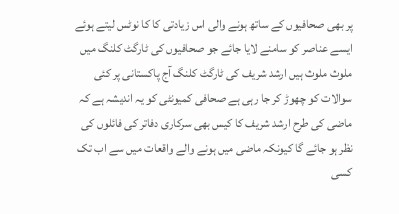پر بھی صحافیوں کے ساتھ ہونے والی اس زیادتی کا کا نوٹس لیتے ہوئے ایسے عناصر کو سامنے لایا جائے جو صحافیوں کی ٹارگٹ کلنگ میں ملوث ملوث ہیں ارشد شریف کی ٹارگٹ کلنگ آج پاکستانی پر کئی سوالات کو چھوڑ کر جا رہی ہے صحافی کمیونٹی کو یہ اندیشہ ہے کہ ماضی کی طرح ارشد شریف کا کیس بھی سرکاری دفاتر کی فائلوں کی نظر ہو جائے گا کیونکہ ماضی میں ہونے والے واقعات میں سے اب تک کسی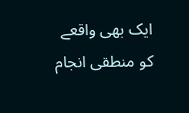ایک بھی واقعے کو منطقی انجام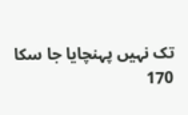تک نہیں پہنچایا جا سکا
170